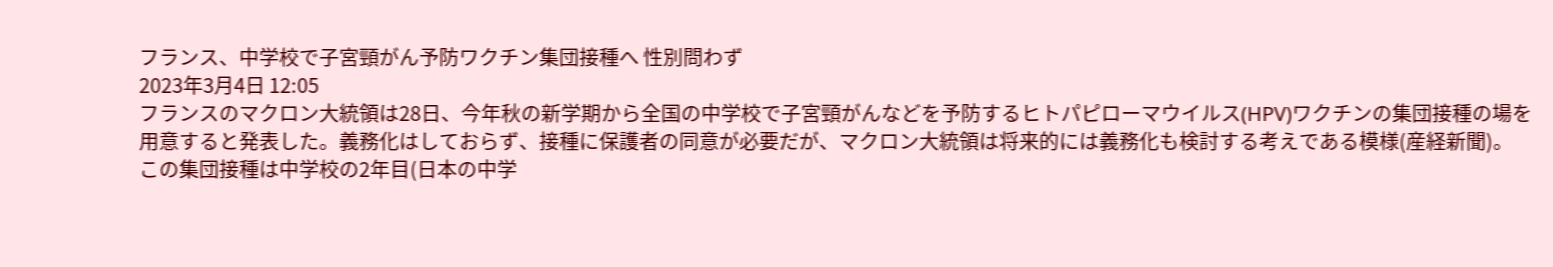フランス、中学校で子宮頸がん予防ワクチン集団接種へ 性別問わず
2023年3月4日 12:05
フランスのマクロン大統領は28日、今年秋の新学期から全国の中学校で子宮頸がんなどを予防するヒトパピローマウイルス(HPV)ワクチンの集団接種の場を用意すると発表した。義務化はしておらず、接種に保護者の同意が必要だが、マクロン大統領は将来的には義務化も検討する考えである模様(産経新聞)。 この集団接種は中学校の2年目(日本の中学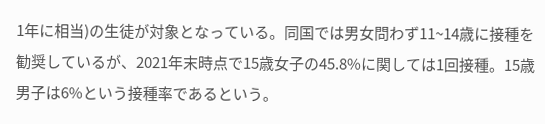1年に相当)の生徒が対象となっている。同国では男女問わず11~14歳に接種を勧奨しているが、2021年末時点で15歳女子の45.8%に関しては1回接種。15歳男子は6%という接種率であるという。